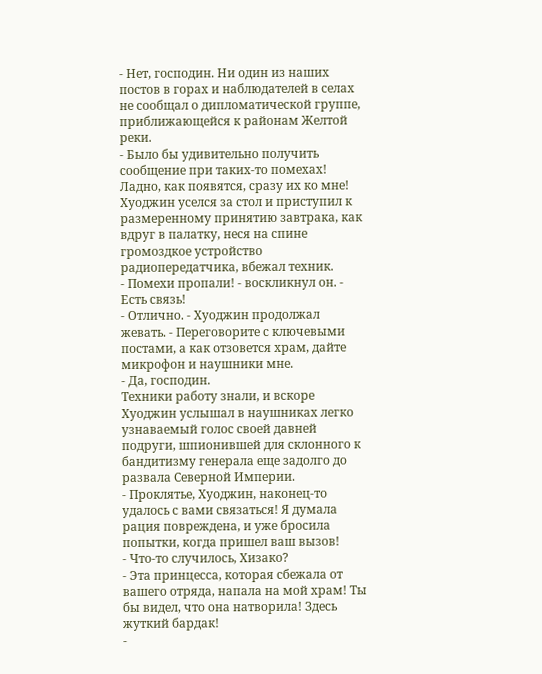- Нет, господин. Ни один из наших постов в горах и наблюдателей в селах не сообщал о дипломатической группе, приближающейся к районам Желтой реки.
- Было бы удивительно получить сообщение при таких-то помехах! Ладно, как появятся, сразу их ко мне!
Хуоджин уселся за стол и приступил к размеренному принятию завтрака, как вдруг в палатку, неся на спине громоздкое устройство радиопередатчика, вбежал техник.
- Помехи пропали! - воскликнул он. - Есть связь!
- Отлично. - Хуоджин продолжал жевать. - Переговорите с ключевыми постами, а как отзовется храм, дайте микрофон и наушники мне.
- Да, господин.
Техники работу знали, и вскоре Хуоджин услышал в наушниках легко узнаваемый голос своей давней подруги, шпионившей для склонного к бандитизму генерала еще задолго до развала Северной Империи.
- Проклятье, Хуоджин, наконец-то удалось с вами связаться! Я думала рация повреждена, и уже бросила попытки, когда пришел ваш вызов!
- Что-то случилось, Хизако?
- Эта принцесса, которая сбежала от вашего отряда, напала на мой храм! Ты бы видел, что она натворила! Здесь жуткий бардак!
-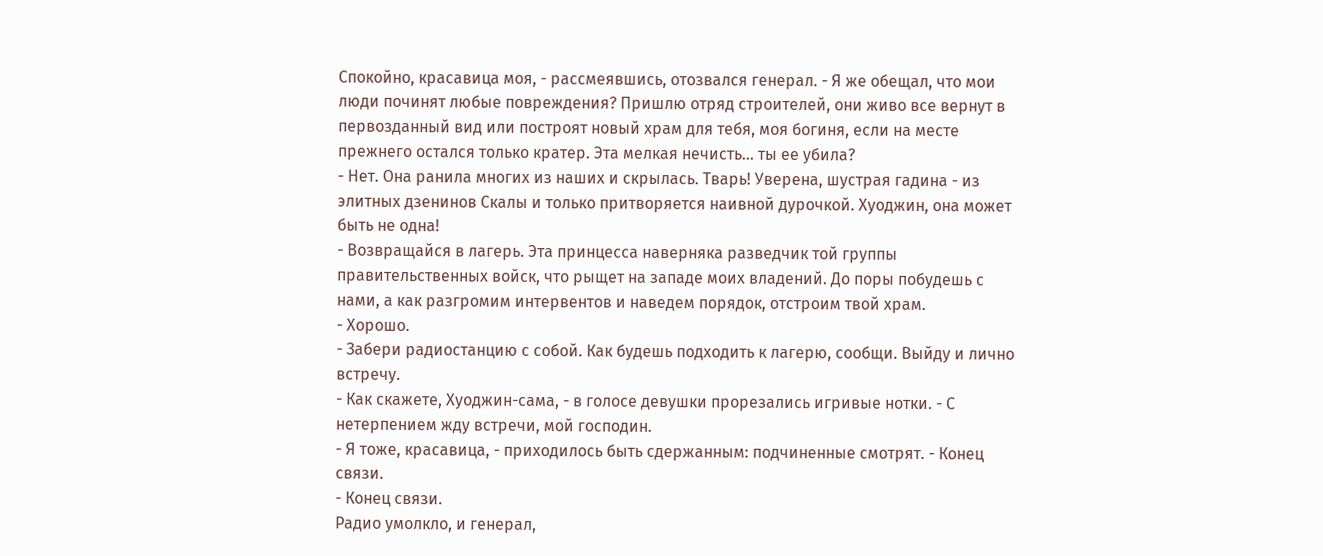Спокойно, красавица моя, - рассмеявшись, отозвался генерал. - Я же обещал, что мои люди починят любые повреждения? Пришлю отряд строителей, они живо все вернут в первозданный вид или построят новый храм для тебя, моя богиня, если на месте прежнего остался только кратер. Эта мелкая нечисть... ты ее убила?
- Нет. Она ранила многих из наших и скрылась. Тварь! Уверена, шустрая гадина - из элитных дзенинов Скалы и только притворяется наивной дурочкой. Хуоджин, она может быть не одна!
- Возвращайся в лагерь. Эта принцесса наверняка разведчик той группы правительственных войск, что рыщет на западе моих владений. До поры побудешь с нами, а как разгромим интервентов и наведем порядок, отстроим твой храм.
- Хорошо.
- Забери радиостанцию с собой. Как будешь подходить к лагерю, сообщи. Выйду и лично встречу.
- Как скажете, Хуоджин-сама, - в голосе девушки прорезались игривые нотки. - С нетерпением жду встречи, мой господин.
- Я тоже, красавица, - приходилось быть сдержанным: подчиненные смотрят. - Конец связи.
- Конец связи.
Радио умолкло, и генерал,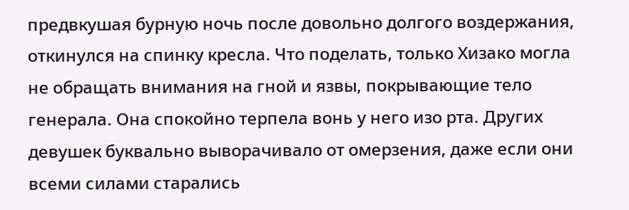предвкушая бурную ночь после довольно долгого воздержания, откинулся на спинку кресла. Что поделать, только Хизако могла не обращать внимания на гной и язвы, покрывающие тело генерала. Она спокойно терпела вонь у него изо рта. Других девушек буквально выворачивало от омерзения, даже если они всеми силами старались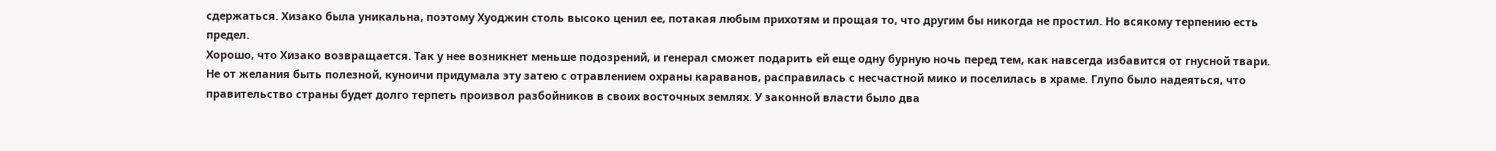сдержаться. Хизако была уникальна, поэтому Хуоджин столь высоко ценил ее, потакая любым прихотям и прощая то, что другим бы никогда не простил. Но всякому терпению есть предел.
Хорошо, что Хизако возвращается. Так у нее возникнет меньше подозрений, и генерал сможет подарить ей еще одну бурную ночь перед тем, как навсегда избавится от гнусной твари.
Не от желания быть полезной, куноичи придумала эту затею с отравлением охраны караванов, расправилась с несчастной мико и поселилась в храме. Глупо было надеяться, что правительство страны будет долго терпеть произвол разбойников в своих восточных землях. У законной власти было два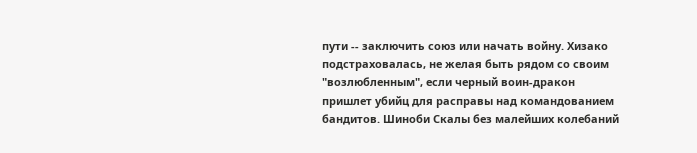пути -- заключить союз или начать войну. Хизако подстраховалась, не желая быть рядом со своим "возлюбленным", если черный воин-дракон пришлет убийц для расправы над командованием бандитов. Шиноби Скалы без малейших колебаний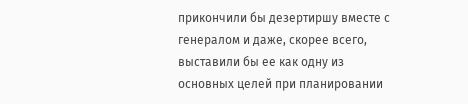прикончили бы дезертиршу вместе с генералом и даже, скорее всего, выставили бы ее как одну из основных целей при планировании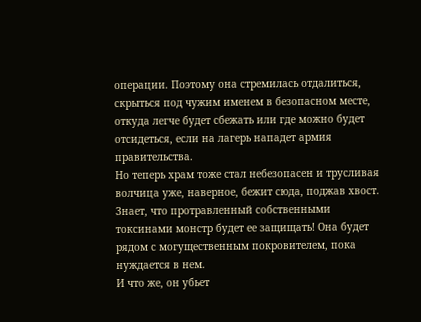операции. Поэтому она стремилась отдалиться, скрыться под чужим именем в безопасном месте, откуда легче будет сбежать или где можно будет отсидеться, если на лагерь нападет армия правительства.
Но теперь храм тоже стал небезопасен и трусливая волчица уже, наверное, бежит сюда, поджав хвост. Знает, что протравленный собственными токсинами монстр будет ее защищать! Она будет рядом с могущественным покровителем, пока нуждается в нем.
И что же, он убьет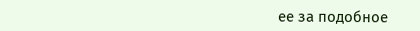ее за подобное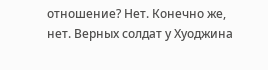отношение? Нет. Конечно же, нет. Верных солдат у Хуоджина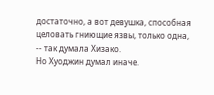достаточно, а вот девушка, способная целовать гниющие язвы, только одна, -- так думала Хизако.
Но Хуоджин думал иначе.